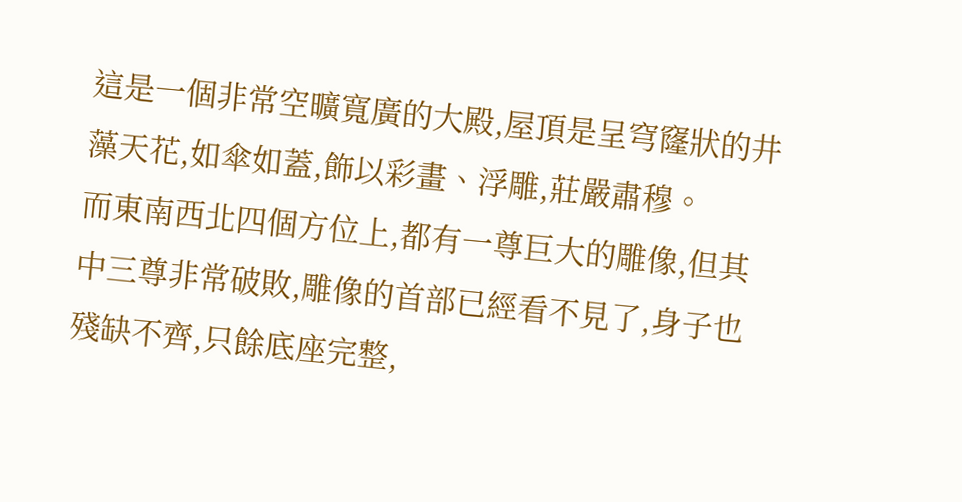這是一個非常空曠寬廣的大殿,屋頂是呈穹窿狀的井藻天花,如傘如蓋,飾以彩畫、浮雕,莊嚴肅穆。
而東南西北四個方位上,都有一尊巨大的雕像,但其中三尊非常破敗,雕像的首部已經看不見了,身子也殘缺不齊,只餘底座完整,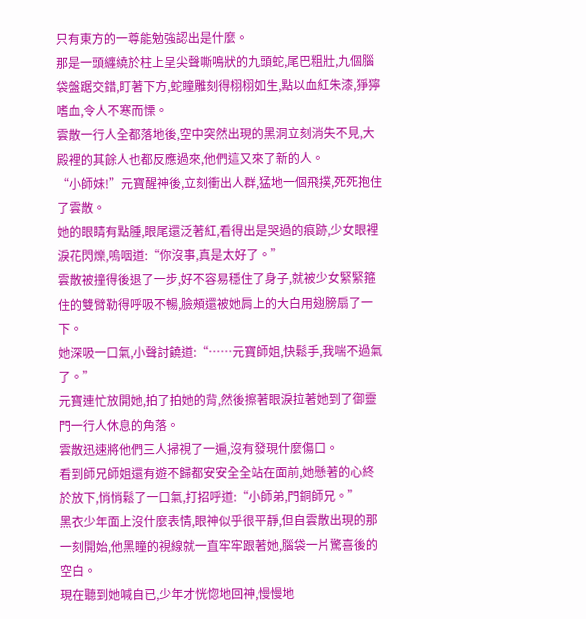只有東方的一尊能勉強認出是什麼。
那是一頭纏繞於柱上呈尖聲嘶鳴狀的九頭蛇,尾巴粗壯,九個腦袋盤踞交錯,盯著下方,蛇瞳雕刻得栩栩如生,點以血紅朱漆,猙獰嗜血,令人不寒而慄。
雲散一行人全都落地後,空中突然出現的黑洞立刻消失不見,大殿裡的其餘人也都反應過來,他們這又來了新的人。
“小師妹!”元寶醒神後,立刻衝出人群,猛地一個飛撲,死死抱住了雲散。
她的眼睛有點腫,眼尾還泛著紅,看得出是哭過的痕跡,少女眼裡淚花閃爍,嗚咽道:“你沒事,真是太好了。”
雲散被撞得後退了一步,好不容易穩住了身子,就被少女緊緊箍住的雙臂勒得呼吸不暢,臉頰還被她肩上的大白用翅膀扇了一下。
她深吸一口氣,小聲討饒道:“……元寶師姐,快鬆手,我喘不過氣了。”
元寶連忙放開她,拍了拍她的背,然後擦著眼淚拉著她到了御靈門一行人休息的角落。
雲散迅速將他們三人掃視了一遍,沒有發現什麼傷口。
看到師兄師姐還有遊不歸都安安全全站在面前,她懸著的心終於放下,悄悄鬆了一口氣,打招呼道:“小師弟,門銅師兄。”
黑衣少年面上沒什麼表情,眼神似乎很平靜,但自雲散出現的那一刻開始,他黑瞳的視線就一直牢牢跟著她,腦袋一片驚喜後的空白。
現在聽到她喊自已,少年才恍惚地回神,慢慢地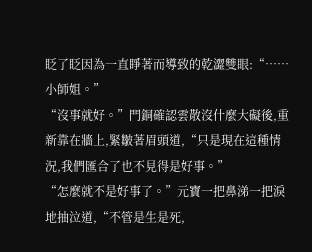眨了眨因為一直睜著而導致的乾澀雙眼:“……小師姐。”
“沒事就好。”門銅確認雲散沒什麼大礙後,重新靠在牆上,緊皺著眉頭道,“只是現在這種情況,我們匯合了也不見得是好事。”
“怎麼就不是好事了。”元寶一把鼻涕一把淚地抽泣道,“不管是生是死,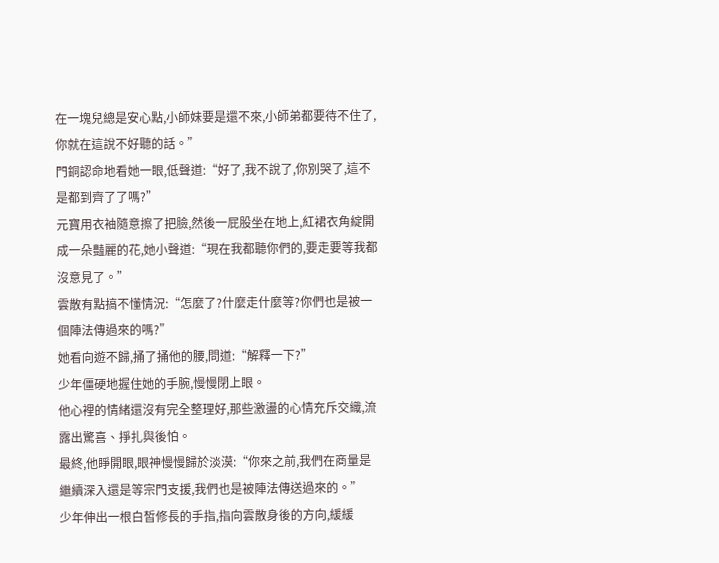在一塊兒總是安心點,小師妹要是還不來,小師弟都要待不住了,你就在這說不好聽的話。”
門銅認命地看她一眼,低聲道:“好了,我不說了,你別哭了,這不是都到齊了了嗎?”
元寶用衣袖隨意擦了把臉,然後一屁股坐在地上,紅裙衣角綻開成一朵豔麗的花,她小聲道:“現在我都聽你們的,要走要等我都沒意見了。”
雲散有點搞不懂情況:“怎麼了?什麼走什麼等?你們也是被一個陣法傳過來的嗎?”
她看向遊不歸,捅了捅他的腰,問道:“解釋一下?”
少年僵硬地握住她的手腕,慢慢閉上眼。
他心裡的情緒還沒有完全整理好,那些激盪的心情充斥交織,流露出驚喜、掙扎與後怕。
最終,他睜開眼,眼神慢慢歸於淡漠:“你來之前,我們在商量是繼續深入還是等宗門支援,我們也是被陣法傳送過來的。”
少年伸出一根白皙修長的手指,指向雲散身後的方向,緩緩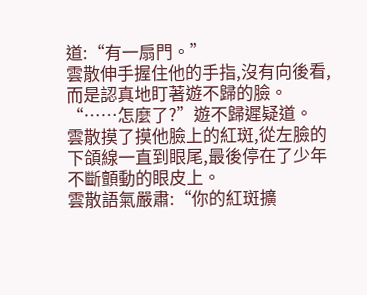道:“有一扇門。”
雲散伸手握住他的手指,沒有向後看,而是認真地盯著遊不歸的臉。
“……怎麼了?”遊不歸遲疑道。
雲散摸了摸他臉上的紅斑,從左臉的下頜線一直到眼尾,最後停在了少年不斷顫動的眼皮上。
雲散語氣嚴肅:“你的紅斑擴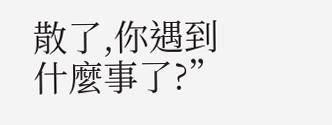散了,你遇到什麼事了?”